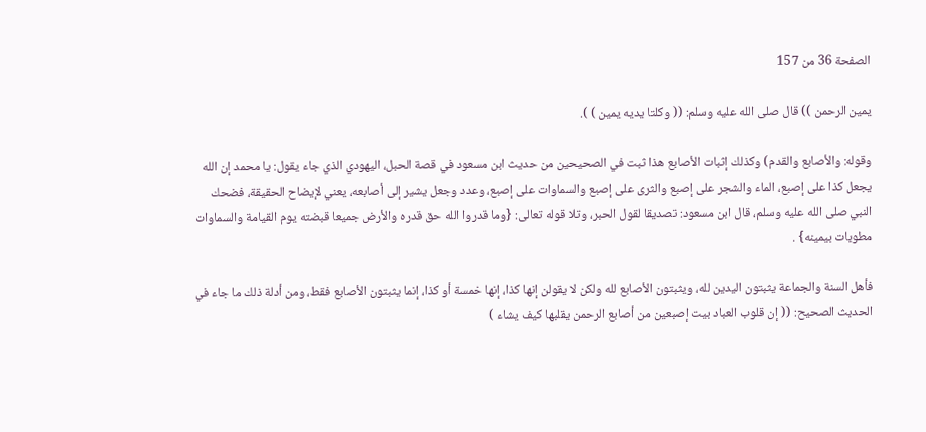الصفحة 36 من 157

يمين الرحمن )) قال صلى الله عليه وسلم: (( وكلتا يديه يمين ) ).

وقوله: والأصابع والقدم) وكذلك إثبات الأصابع هذا ثبت في الصحيحين من حديث ابن مسعود في قصة الحبل، اليهودي الذي جاء يقول: يا محمد إن الله يجعل كذا على إصبع، الماء والشجر على إصبع والثرى على إصبع والسماوات على إصبع، وعدد وجعل يشير إلى أصابعه، يعني لإيضاح الحقيقة، فضحك النبي صلى الله عليه وسلم، قال ابن مسعود: تصديقا لقول الحبر، وتلا قوله تعالى: {وما قدروا الله حق قدره والأرض جميعا قبضته يوم القيامة والسماوات مطويات بيمينه} .

فأهل السنة والجماعة يثبتون اليدين لله، ويثبتون الأصابع لله ولكن لا يقولن إنها كذا، إنها خمسة أو كذا، إنما يثبتون الأصابع فقط، ومن أدلة ذلك ما جاء في الحديث الصحيح: (( إن قلوب العباد بيت إصبعين من أصابع الرحمن يقلبها كيف يشاء )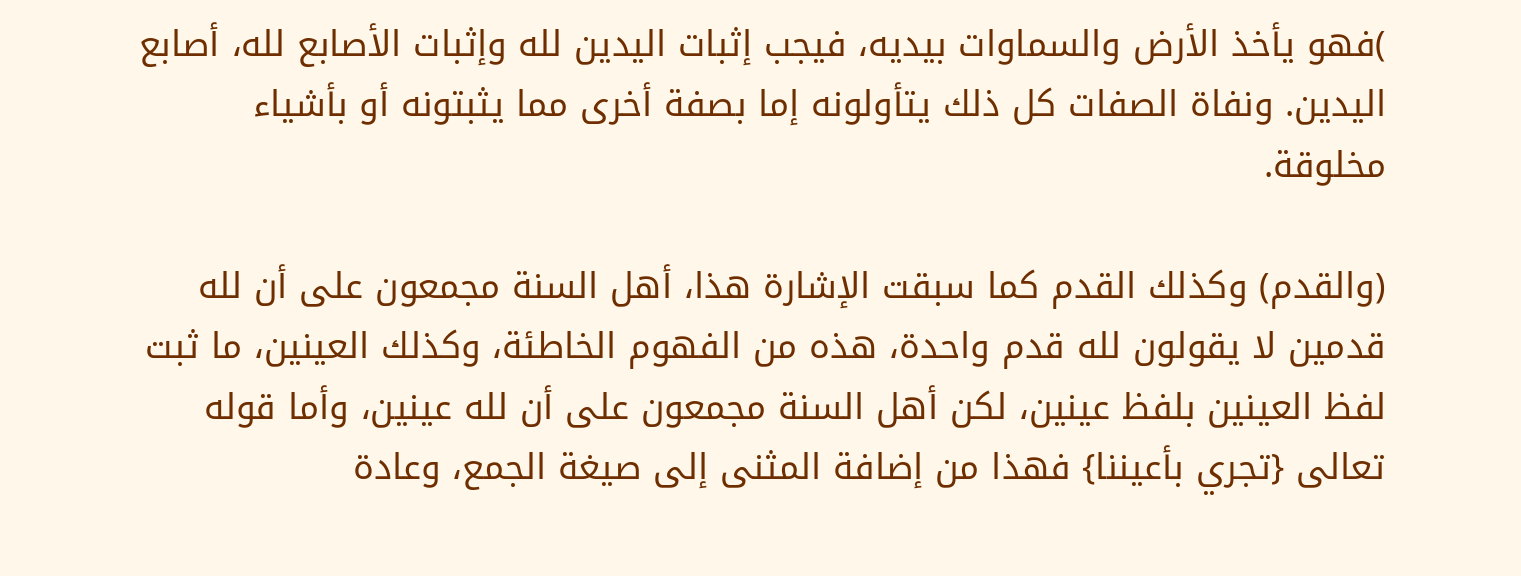)فهو يأخذ الأرض والسماوات بيديه، فيجب إثبات اليدين لله وإثبات الأصابع لله، أصابع اليدين. ونفاة الصفات كل ذلك يتأولونه إما بصفة أخرى مما يثبتونه أو بأشياء مخلوقة.

(والقدم) وكذلك القدم كما سبقت الإشارة هذا، أهل السنة مجمعون على أن لله قدمين لا يقولون لله قدم واحدة، هذه من الفهوم الخاطئة، وكذلك العينين، ما ثبت لفظ العينين بلفظ عينين، لكن أهل السنة مجمعون على أن لله عينين، وأما قوله تعالى {تجري بأعيننا} فهذا من إضافة المثنى إلى صيغة الجمع، وعادة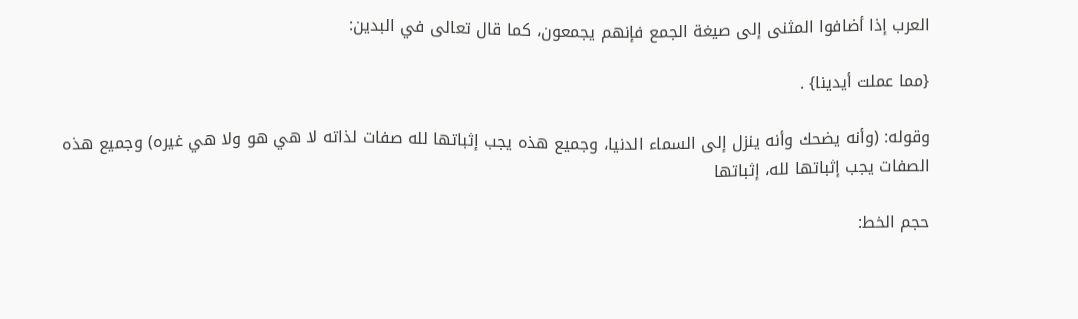العرب إذا أضافوا المثنى إلى صيغة الجمع فإنهم يجمعون، كما قال تعالى في البدين:

{مما عملت أيدينا} .

وقوله: (وأنه يضحك وأنه ينزل إلى السماء الدنيا، وجميع هذه يجب إثباتها لله صفات لذاته لا هي هو ولا هي غيره) وجميع هذه الصفات يجب إثباتها لله، إثباتها

حجم الخط: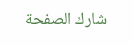شارك الصفحة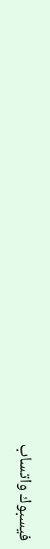فيسبوك واتساب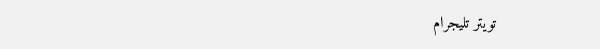تويتر تليجرام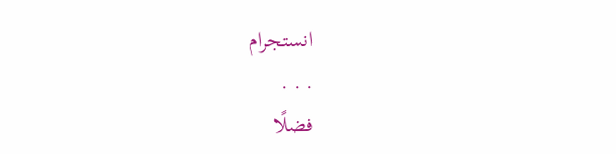انستجرام
. . .
فضلًا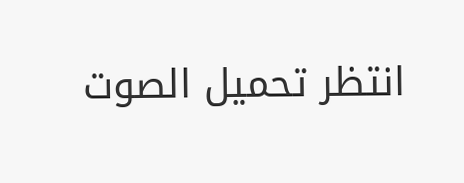انتظر تحميل الصوت